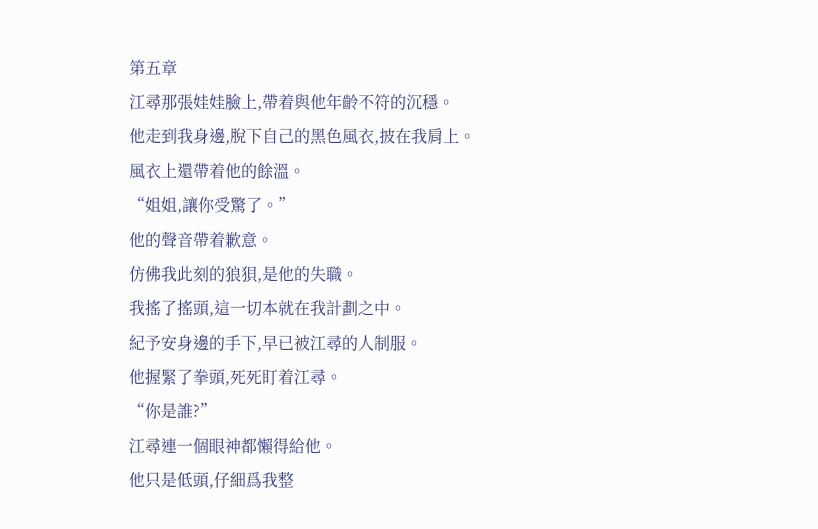第五章
江尋那張娃娃臉上,帶着與他年齡不符的沉穩。
他走到我身邊,脫下自己的黑色風衣,披在我肩上。
風衣上還帶着他的餘溫。
“姐姐,讓你受驚了。”
他的聲音帶着歉意。
仿佛我此刻的狼狽,是他的失職。
我搖了搖頭,這一切本就在我計劃之中。
紀予安身邊的手下,早已被江尋的人制服。
他握緊了拳頭,死死盯着江尋。
“你是誰?”
江尋連一個眼神都懶得給他。
他只是低頭,仔細爲我整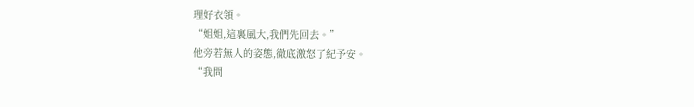理好衣領。
“姐姐,這裏風大,我們先回去。”
他旁若無人的姿態,徹底激怒了紀予安。
“我問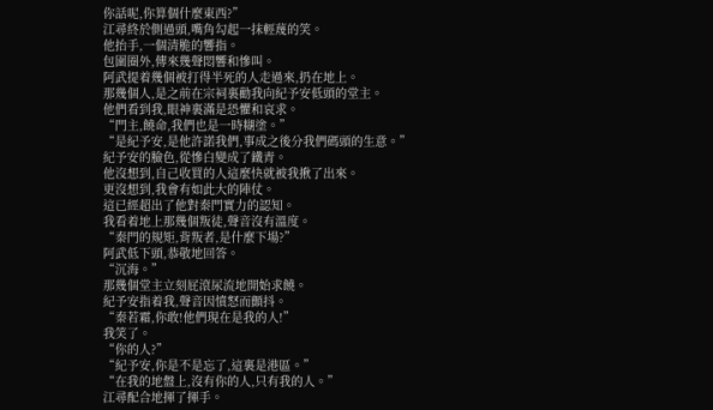你話呢,你算個什麼東西?”
江尋終於側過頭,嘴角勾起一抹輕蔑的笑。
他抬手,一個清脆的響指。
包圍圈外,傳來幾聲悶響和慘叫。
阿武提着幾個被打得半死的人走過來,扔在地上。
那幾個人,是之前在宗祠裏勸我向紀予安低頭的堂主。
他們看到我,眼神裏滿是恐懼和哀求。
“門主,饒命,我們也是一時糊塗。”
“是紀予安,是他許諾我們,事成之後分我們碼頭的生意。”
紀予安的臉色,從慘白變成了鐵青。
他沒想到,自己收買的人這麼快就被我揪了出來。
更沒想到,我會有如此大的陣仗。
這已經超出了他對秦門實力的認知。
我看着地上那幾個叛徒,聲音沒有溫度。
“秦門的規矩,背叛者,是什麼下場?”
阿武低下頭,恭敬地回答。
“沉海。”
那幾個堂主立刻屁滾尿流地開始求饒。
紀予安指着我,聲音因憤怒而顫抖。
“秦若霜,你敢!他們現在是我的人!”
我笑了。
“你的人?”
“紀予安,你是不是忘了,這裏是港區。”
“在我的地盤上,沒有你的人,只有我的人。”
江尋配合地揮了揮手。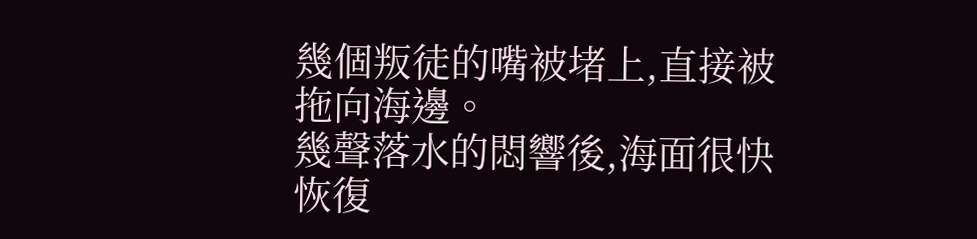幾個叛徒的嘴被堵上,直接被拖向海邊。
幾聲落水的悶響後,海面很快恢復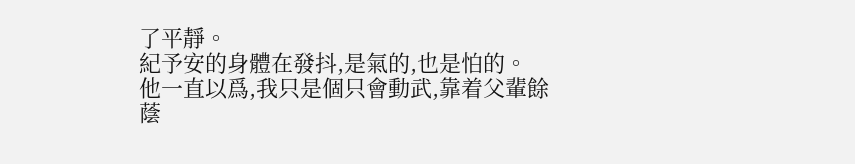了平靜。
紀予安的身體在發抖,是氣的,也是怕的。
他一直以爲,我只是個只會動武,靠着父輩餘蔭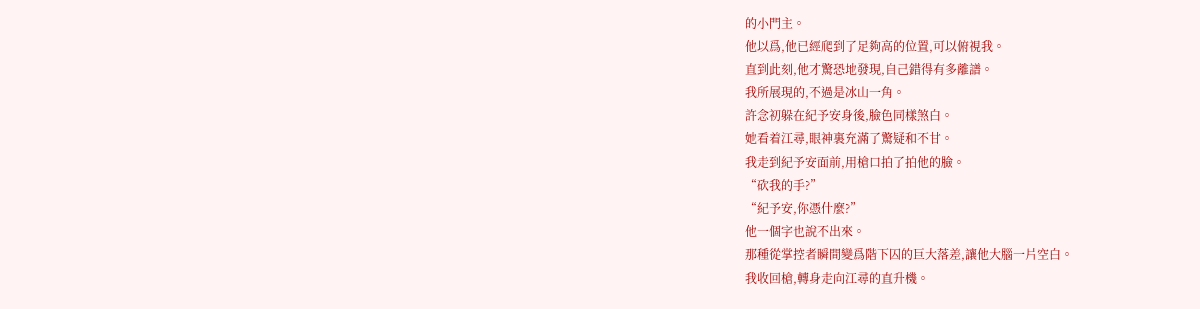的小門主。
他以爲,他已經爬到了足夠高的位置,可以俯視我。
直到此刻,他才驚恐地發現,自己錯得有多離譜。
我所展現的,不過是冰山一角。
許念初躲在紀予安身後,臉色同樣煞白。
她看着江尋,眼神裏充滿了驚疑和不甘。
我走到紀予安面前,用槍口拍了拍他的臉。
“砍我的手?”
“紀予安,你憑什麼?”
他一個字也說不出來。
那種從掌控者瞬間變爲階下囚的巨大落差,讓他大腦一片空白。
我收回槍,轉身走向江尋的直升機。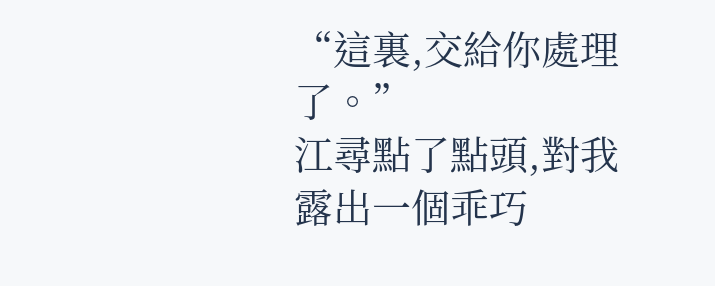“這裏,交給你處理了。”
江尋點了點頭,對我露出一個乖巧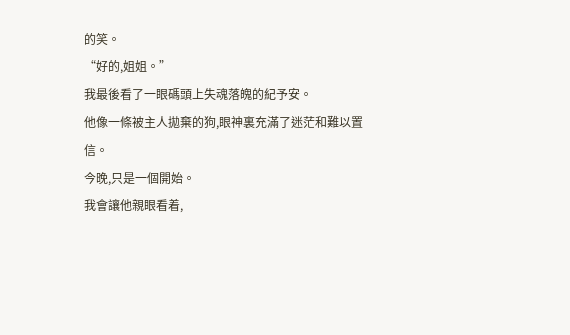的笑。
“好的,姐姐。”
我最後看了一眼碼頭上失魂落魄的紀予安。
他像一條被主人拋棄的狗,眼神裏充滿了迷茫和難以置信。
今晚,只是一個開始。
我會讓他親眼看着,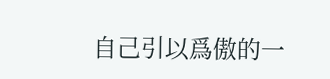自己引以爲傲的一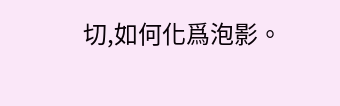切,如何化爲泡影。